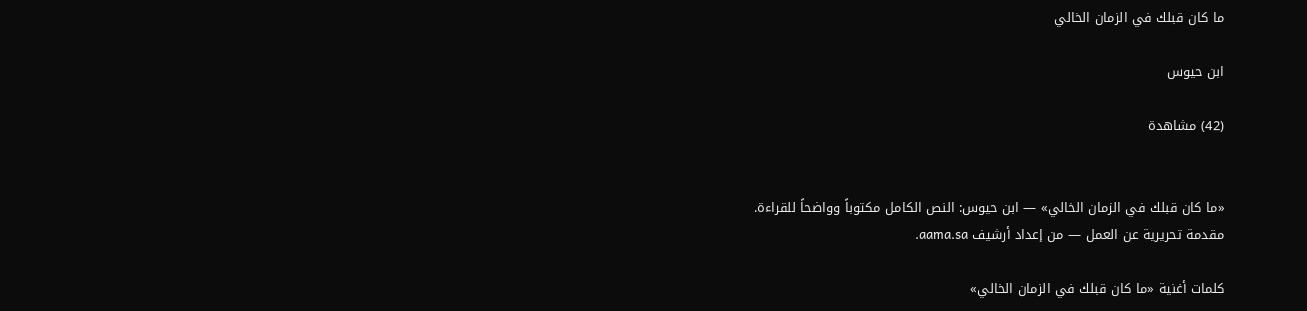ما كان قبلك في الزمان الخالي

ابن حيوس

(42) مشاهدة


«ما كان قبلك في الزمان الخالي» — ابن حيوس: النص الكامل مكتوباً وواضحاً للقراءة.
مقدمة تحريرية عن العمل — من إعداد أرشيف aama.sa.

كلمات أغنية «ما كان قبلك في الزمان الخالي»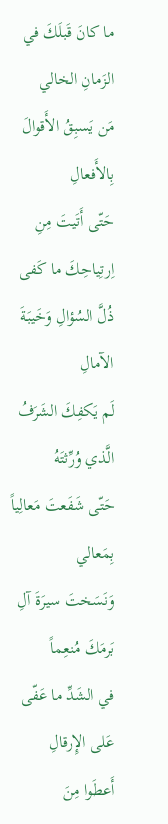ما كانَ قَبلَكَ في الزَمانِ الخالي
مَن يَسبِقُ الأَقوالَ بِالأَفعالِ
حَتّى أَتَيتَ مِنِ اِرتِياحِكَ ما كَفى
ذُلَّ السُؤالِ وَخَيبَةَ الآمالِ
لَم يَكفِكَ الشَرَفُ الَّذي وُرِّثتَهُ
حَتّى شَفَعتَ مَعالِياً بِمَعالي
وَنَسَختَ سيرَةَ آلِ بَرمَكَ مُنعِماً
في الشَدِّ ما عَفّى عَلى الإِرقالِ
أَعطَوا مِنَ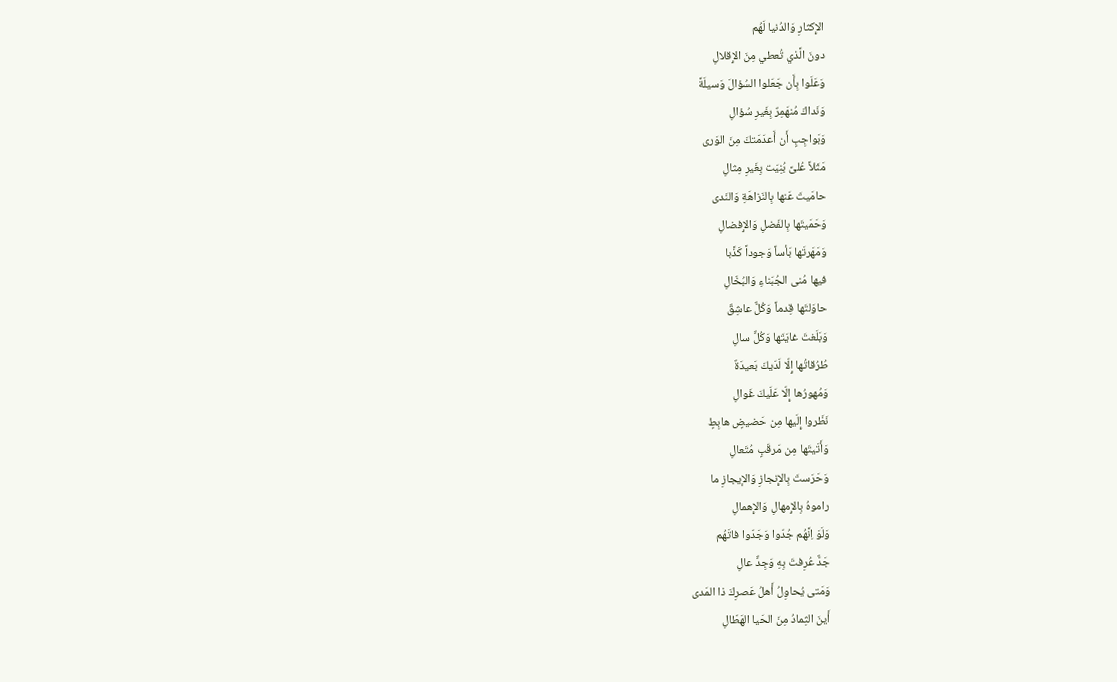الإِكثارِ وَالدُنيا لَهُم
دونَ الَّذي تُعطي مِنَ الإِقلالِ
وَعَلَوا بِأَن جَعَلوا السُؤالَ وَسيلَةً
وَنَداكَ مُنهَمِرٌ بِغَيرِ سُؤالِ
وَبَواجِبٍ أَن أَعدَمَتكَ مِنَ الوَرى
مَثَلاً عُلىً بُنِيَت بِغَيرِ مِثالِ
حامَيتَ عَنها بِالنَزاهَةِ وَالنَدى
وَحَمَيتَها بِالفَضلِ وَالإِفضالِ
وَمَهَرتَها بَأساً وَجوداً كَذَّبا
فيها مُنى الجُبَناءِ وَالبُخّالِ
حاوَلتَها قِدماً وَكُلٌّ عاشِقٌ
وَبَلَغتَ غايَتَها وَكُلٌّ سالِ
طُرُقاتُها إِلّا لَدَيكَ بَعيدَةٌ
وَمُهورُها إِلّا عَلَيكَ غَوالِ
نَظَروا إِلَيها مِن حَضيضٍ هابِطٍ
وَأَتَيتَها مِن مَرقَبٍ مُتَعالِ
وَحَرَستَ بِالإِنجازِ وَالإيجازِ ما
راموهُ بِالإِمهالِ وَالإِهمالِ
وَلَوَ اِنَّهُم جُدّوا وَجَدّوا فاتَهُم
جَدٌّ عُرِفتَ بِهِ وَجِدٌّ عالِ
وَمَتى يُحاوِلُ أَهلُ عَصرِكَ ذا المَدى
أَينَ الثِمادُ مِنَ الحَيا الهَطّالِ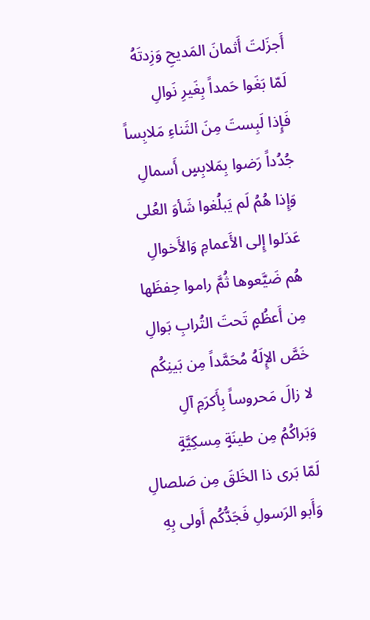أَجزَلتَ أَثمانَ المَديحِ وَزِدتَهُ
لَمّا بَغَوا حَمداً بِغَيرِ نَوالِ
فَإِذا لَبِستَ مِنَ الثَناءِ مَلابِساً
جُدُداً رَضوا بِمَلابِسٍ أَسمالِ
وَإِذا هُمُ لَم يَبلُغوا شَأوَ العُلى
عَدَلوا إِلى الأَعمامِ وَالأَخوالِ
هُم ضَيَّعوها ثُمَّ راموا حِفظَها
مِن أَعظُمٍ تَحتَ التُرابِ بَوالِ
خَصَّ الإِلَهُ مُحَمَّداً مِن بَينِكُم
لا زالَ مَحروساً بِأَكرَمِ آلِ
وَبَراكُمُ مِن طينَةٍ مِسكِيَّةٍ
لَمّا بَرى ذا الخَلقَ مِن صَلصالِ
وَأَبو الرَسولِ فَجَدُّكُم أَولى بِهِ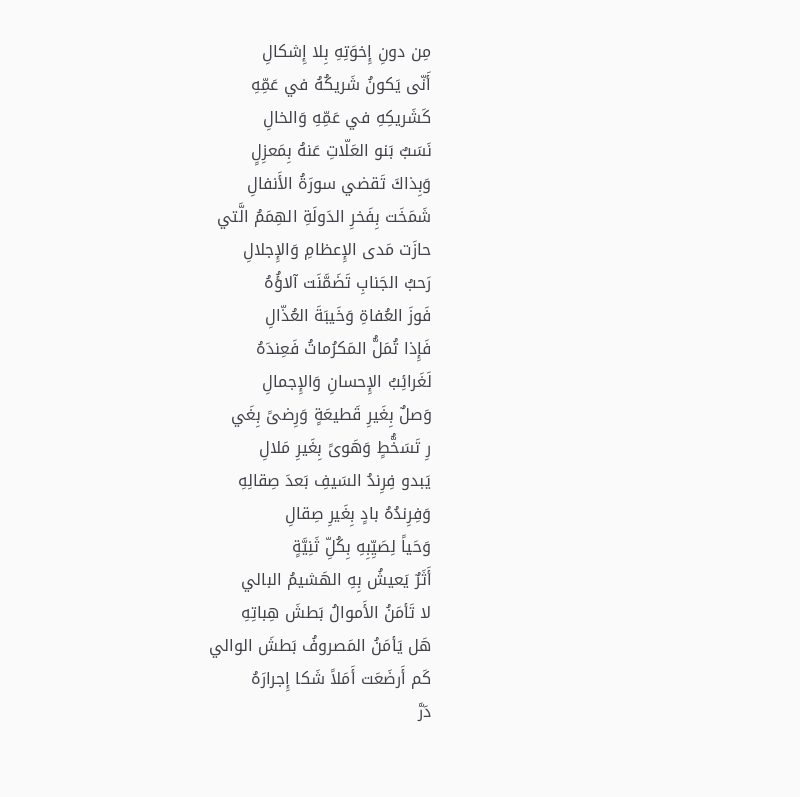مِن دونِ إِخوَتِهِ بِلا إِشكالِ
أَنّى يَكونُ شَريكُهُ في عَمِّهِ
كَشَريكِهِ في عَمِّهِ وَالخالِ
نَسَبٌ بَنو العَلّاتِ عَنهُ بِمَعزِلٍ
وَبِذاكَ تَقضي سورَةُ الأَنفالِ
شَمَخَت بِفَخرِ الدَولَةِ الهِمَمُ الَّتي
حازَت مَدى الإِعظامِ وَالإِجلالِ
رَحبُ الجَنابِ تَضَمَّنَت آلاؤُهُ
فَوزَ العُفاةِ وَخَيبَةَ العُذّالِ
فَإِذا تُمَلُّ المَكرُماتُ فَعِندَهُ
لَغَرائِبُ الإِحسانِ وَالإِجمالِ
وَصلٌ بِغَيرِ قَطيعَةٍ وَرِضىً بِغَي
رِ تَسَخُّطٍ وَهَوىً بِغَيرِ مَلالِ
يَبدو فِرِندُ السَيفِ بَعدَ صِقالِهِ
وَفِرِندُهُ بادٍ بِغَيرِ صِقالِ
وَحَياً لِصَيِّبِهِ بِكُلِّ ثَنِيَّةٍ
أَثَرٌ يَعيشُ بِهِ الهَشيمُ البالي
لا تَأمَنُ الأَموالُ بَطشَ هِباتِهِ
هَل يَأمَنُ المَصروفُ بَطشَ الوالي
كَم أَرضَعَت أَمَلاً شَكا إِجرارَهُ
دَرَّ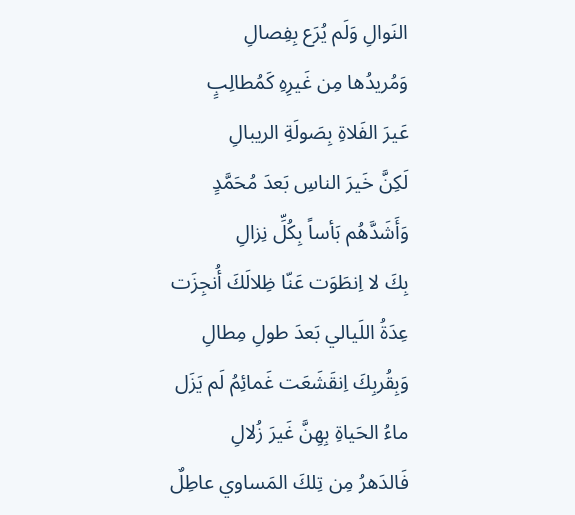النَوالِ وَلَم يُرَع بِفِصالِ
وَمُريدُها مِن غَيرِهِ كَمُطالِبٍ
عَيرَ الفَلاةِ بِصَولَةِ الريبالِ
لَكِنَّ خَيرَ الناسِ بَعدَ مُحَمَّدٍ
وَأَشَدَّهُم بَأساً بِكُلِّ نِزالِ
بِكَ لا اِنطَوَت عَنّا ظِلالَكَ أُنجِزَت
عِدَةُ اللَيالي بَعدَ طولِ مِطالِ
وَبِقُربِكَ اِنقَشَعَت غَمائِمُ لَم يَزَل
ماءُ الحَياةِ بِهِنَّ غَيرَ زُلالِ
فَالدَهرُ مِن تِلكَ المَساوي عاطِلٌ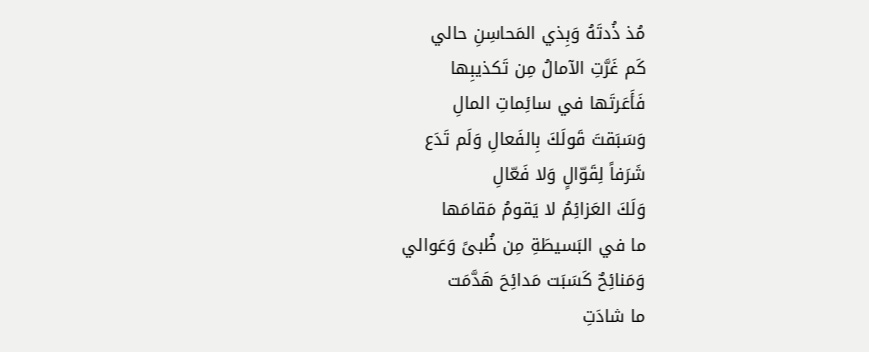مُذ ذُدتَهُ وَبِذي المَحاسِنِ حالي
كَم غَرَّتِ الآمالُ مِن تَكذيبِها
فَأَعَرتَها في سائِماتِ المالِ
وَسَبَقتَ قَولَكَ بِالفَعالِ وَلَم تَدَع
شَرَفاً لِقَوّالٍ وَلا فَعّالِ
وَلَكَ العَزائِمُ لا يَقومُ مَقامَها
ما في البَسيطَةِ مِن ظُبىً وَعَوالي
وَمَنائِحٌ كَسَبَت مَدائِحَ هَدَّمَت
ما شادَتِ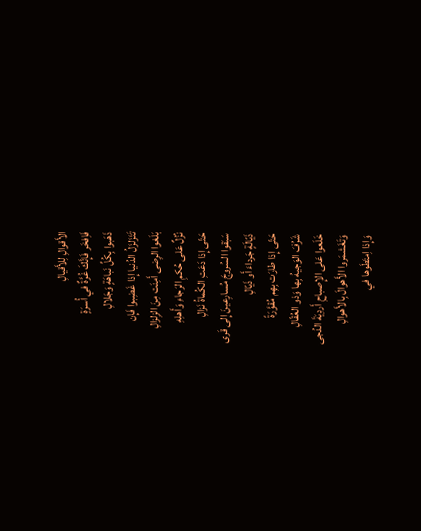الأَقوالِ لِلأَقيالِ
فَاِفخَر فَإِنَّكَ غُرَّةٌ في أُسرَةٍ
ذَهَبوا بِكُلِّ نَباهَةٍ وَجَلالِ
تَتَزَلزَلُ الدُنيا إِذا غَضِبوا فَإِن
بَلَغوا الرِضى أَمِنَت مِنَ الزِلزالِ
نُزُلٌ عَلى حُكمِ الرَجاءِ وَأَهلِهِ
حَتّى إِذا دَعَتِ الكُماةُ نَزالِ
سَبَقوا السُروجَ مُسارِعينَ إِلى قَرى
ذَيّالَةٍ جَرداءَ أَو ذَيّالِ
حَتّى إِذا طارَت بِهِم مُقوَّرَةً
شَرُفَ الوَجيهُ بِها وَذو العُقّالِ
خَلَعوا عَلى الإِصباحِ أَردِيَةَ الدُجى
وَتَغَشمَروا الأَهوالَ بِالأَهوالِ
وَإِذا اِمتَطَوها في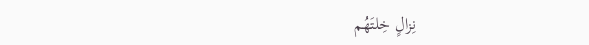نِزالٍ خِلتَهُم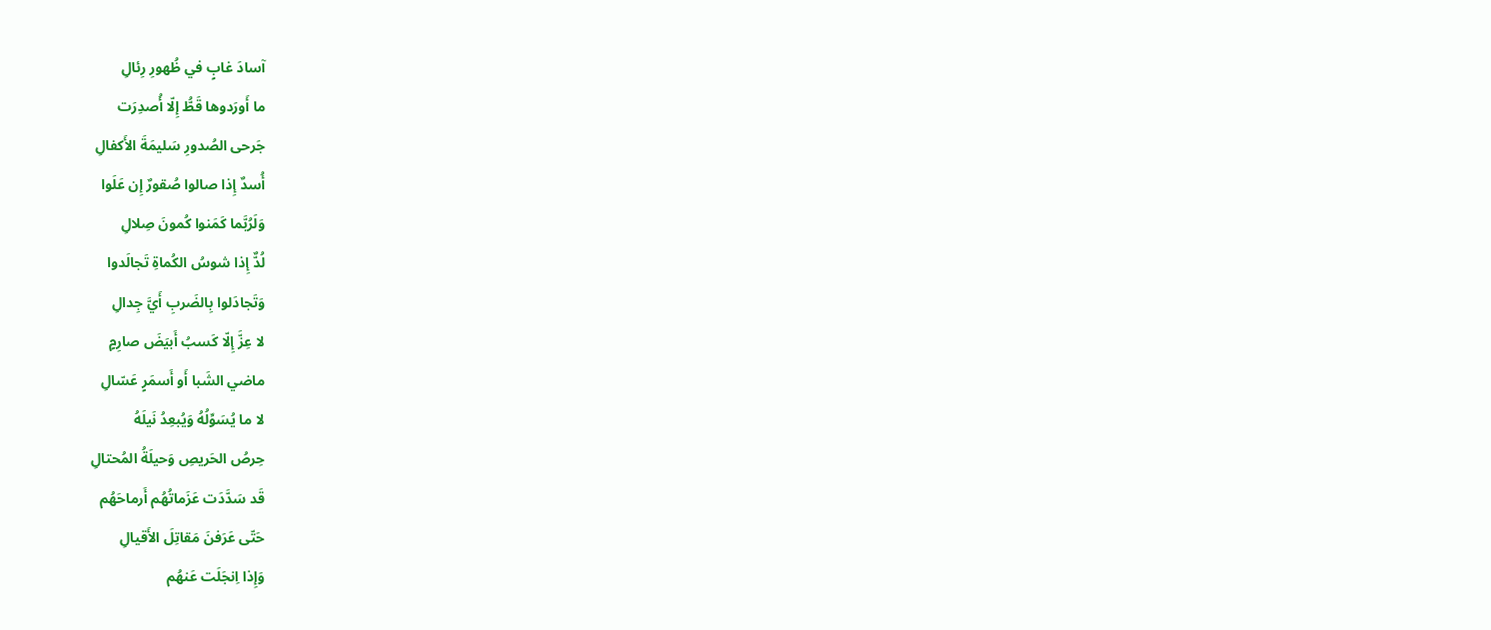آسادَ غابٍ في ظُهورِ رِئالِ
ما أَورَدوها قَطُّ إِلّا أُصدِرَت
جَرحى الصُدورِ سَليمَةَ الأَكفالِ
أُسدٌ إِذا صالوا صُقورٌ إِن عَلَوا
وَلَرُبَّما كَمَنوا كُمونَ صِلالِ
لُدٌّ إِذا شوسُ الكُماةِ تَجالَدوا
وَتَجادَلوا بِالضَربِ أَيَّ جِدالِ
لا عِزَّ إِلّا كَسبُ أَبيَضَ صارِمٍ
ماضي الشَبا أَو أَسمَرٍ عَسّالِ
لا ما يُسَوِّلُهُ وَيُبعِدُ نَيلَهُ
حِرصُ الحَريصِ وَحيلَةُ المُحتالِ
قَد سَدَّدَت عَزَماتُهُم أَرماحَهُم
حَتّى عَرَفنَ مَقاتِلَ الأَقيالِ
وَإِذا اِنجَلَت عَنهُم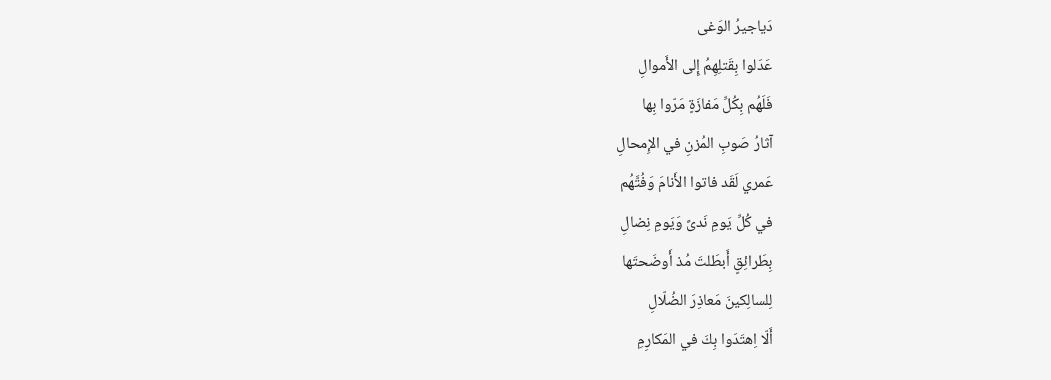دَياجيرُ الوَغى
عَدَلوا بِقَتلِهِمُ إِلى الأَموالِ
فَلَهُم بِكُلِّ مَفازَةٍ مَرّوا بِها
آثارُ صَوبِ المُزنِ في الإِمحالِ
عَمري لَقَد فاتوا الأَنامَ وَفُتَّهُم
في كُلِّ يَومِ نَدىً وَيَومِ نِضالِ
بِطَرائِقٍ أَبطَلتَ مُذ أَوضَحتَها
لِلسالِكينَ مَعاذِرَ الضُلّالِ
أَلّا اِهتَدَوا بِكَ في المَكارِمِ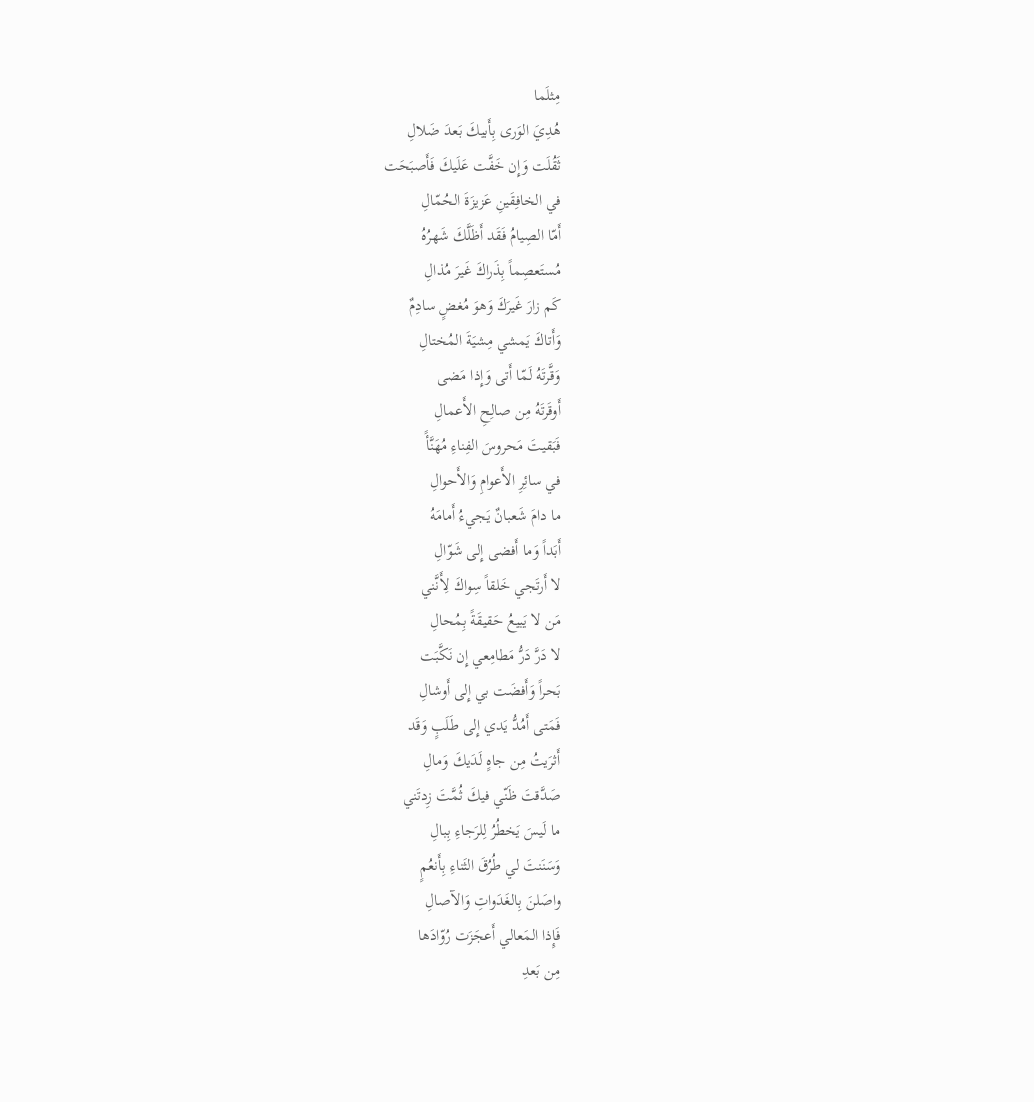مِثلَما
هُدِيَ الوَرى بِأَبيكَ بَعدَ ضَلالِ
ثَقُلَت وَإِن خَفَّت عَلَيكَ فَأَصبَحَت
في الخافِقَينِ عَزيزَةَ الحُمّالِ
أَمّا الصِيامُ فَقَد أَظَلَّكَ شَهرُهُ
مُستَعصِماً بِذَراكَ غَيرَ مُذالِ
كَم زارَ غَيرَكَ وَهوَ مُغضٍ سادِمٌ
وَأَتاكَ يَمشي مِشيَةَ المُختالِ
وَقَّرتَهُ لَمّا أَتى وَإِذا مَضى
أَوقَرتَهُ مِن صالِحِ الأَعمالِ
فَبَقيتَ مَحروسَ الفِناءِ مُهَنَّأً
في سائِرِ الأَعوامِ وَالأَحوالِ
ما دامَ شَعبانٌ يَجيءُ أَمامَهُ
أَبَداً وَما أَفضى إِلى شَوّالِ
لا أَرتَجي خَلقاً سِواكَ لِأَنَّني
مَن لا يَبيعُ حَقيقَةً بِمُحالِ
لا دَرَّ دَرُّ مَطامِعي إِن نَكَّبَت
بَحراً وَأَفضَت بي إِلى أَوشالِ
فَمَتى أَمُدُّ يَدي إِلى طَلَبٍ وَقَد
أَثرَيتُ مِن جاهٍ لَدَيكَ وَمالِ
صَدَّقتَ ظَنّي فيكَ ثُمَّتَ زِدتَني
ما لَيسَ يَخطُرُ لِلرَجاءِ بِبالِ
وَسَنَنتَ لي طُرُقَ الثَناءِ بِأَنعُمٍ
واصَلنَ بِالغَدَواتِ وَالآصالِ
فَإِذا المَعالي أَعجَزَت رُوّادَها
مِن بَعدِ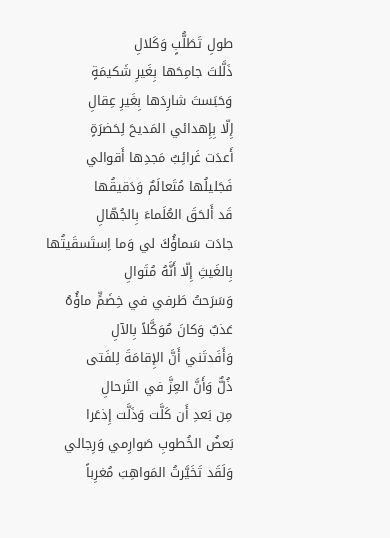طولِ تَطَلُّبٍ وَكَلالِ
ذَلَّلتَ جامِحَها بِغَيرِ شَكيمَةٍ
وَحَبَستَ شارِدَها بِغَيرِ عِقالِ
إِلّا بِإِهدائي المَديحَ لِحَضرَةٍ
أَعدَت غَرائِبُ مَجدِها أَقوالي
فَجَليلُها مُتَعالَمٌ وَدَقيقُها
قَد أَلحَقَ العُلَماءَ بِالجُهّالِ
جادَت سَماؤُكَ لي وَما اِستَسقَيتُها
بِالغَيثِ إِلّا أَنَّهُ مُتَوالِ
وَسَرَحتُ طَرفي في خِضَمٍّ ماؤُهُ
عَذبٌ وَكانَ مُوَكَّلاً بِالآلِ
وَأَفَدتَني أَنَّ الإِقامَةَ لِلفَتى
ذُلٌّ وَأَنَّ العِزَّ في التَرحالِ
مِن بَعدِ أَن كَلَّت وَذَلَّت إِذعَرا
بَعضُ الخُطوبِ صَوارِمي وَرِجالي
وَلَقَد تَخَيَّرتُ المَواهِبَ مُغرِباً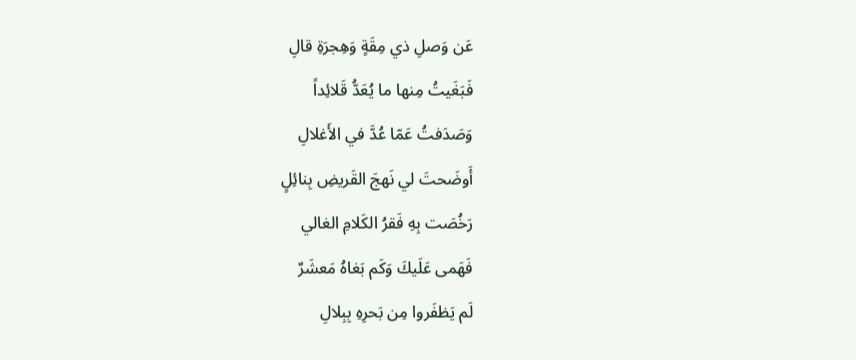عَن وَصلِ ذي مِقَةٍ وَهِجرَةِ قالِ
فَبَغَيتُ مِنها ما يُعَدُّ قَلائِداً
وَصَدَفتُ عَمّا عُدَّ في الأَغلالِ
أَوضَحتَ لي نَهجَ القَريضِ بِنائِلٍ
رَخُصَت بِهِ فَقرُ الكَلامِ الغالي
فَهَمى عَلَيكَ وَكَم بَغاهُ مَعشَرٌ
لَم يَظفَروا مِن بَحرِهِ بِبِلالِ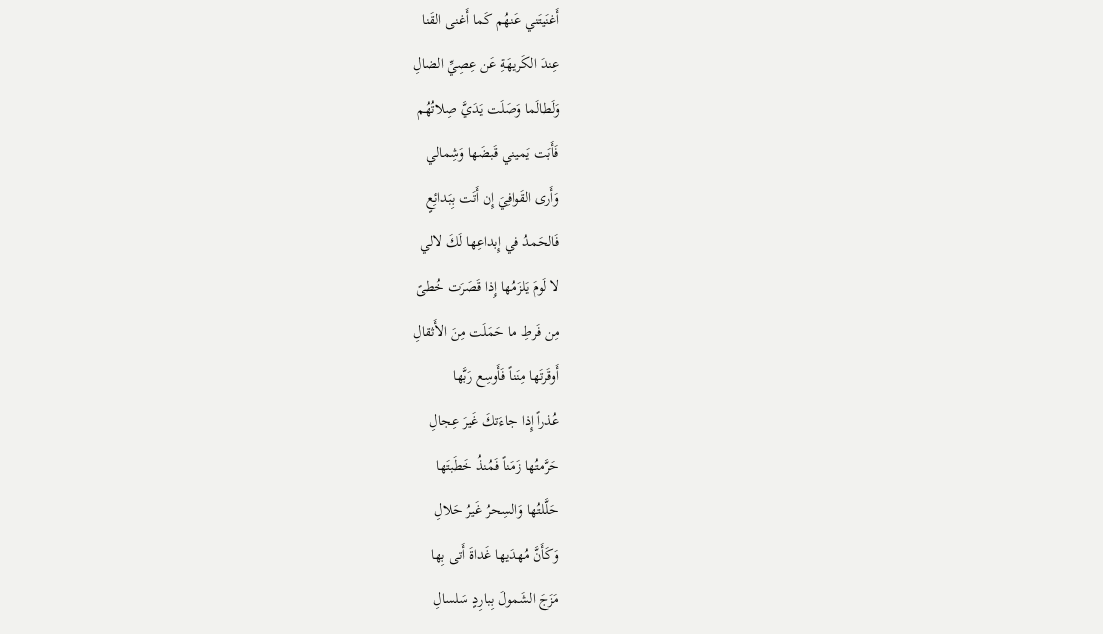أَغنَيتَني عَنهُم كَما أَغنى القَنا
عِندَ الكَريهَةِ عَن عِصِيِّ الضالِ
وَلَطالَما وَصَلَت يَدَيَّ صِلاتُهُم
فَأَبَت يَميني قَبضَها وَشِمالي
وَأَرى القَوافِيَ إِن أَتَت بِبَدائِعٍ
فَالحَمدُ في إِبداعِها لَكَ لالي
لا لَومَ يَلزَمُها إِذا قَصَرَت خُطىً
مِن فَرطِ ما حَمَلَت مِنَ الأَثقالِ
أَوقَرتَها مِنَناً فَأَوسِع رَبَّها
عُذراً إِذا جاءَتكَ غَيرَ عِجالِ
حَرَّمتُها زَمَناً فَمُنذُ خَطَبتَها
حَلَّلتُها وَالسِحرُ غَيرُ حَلالِ
وَكَأَنَّ مُهدَيها غَداةَ أَتى بِها
مَزَجَ الشَمولَ بِبارِدٍ سَلسالِ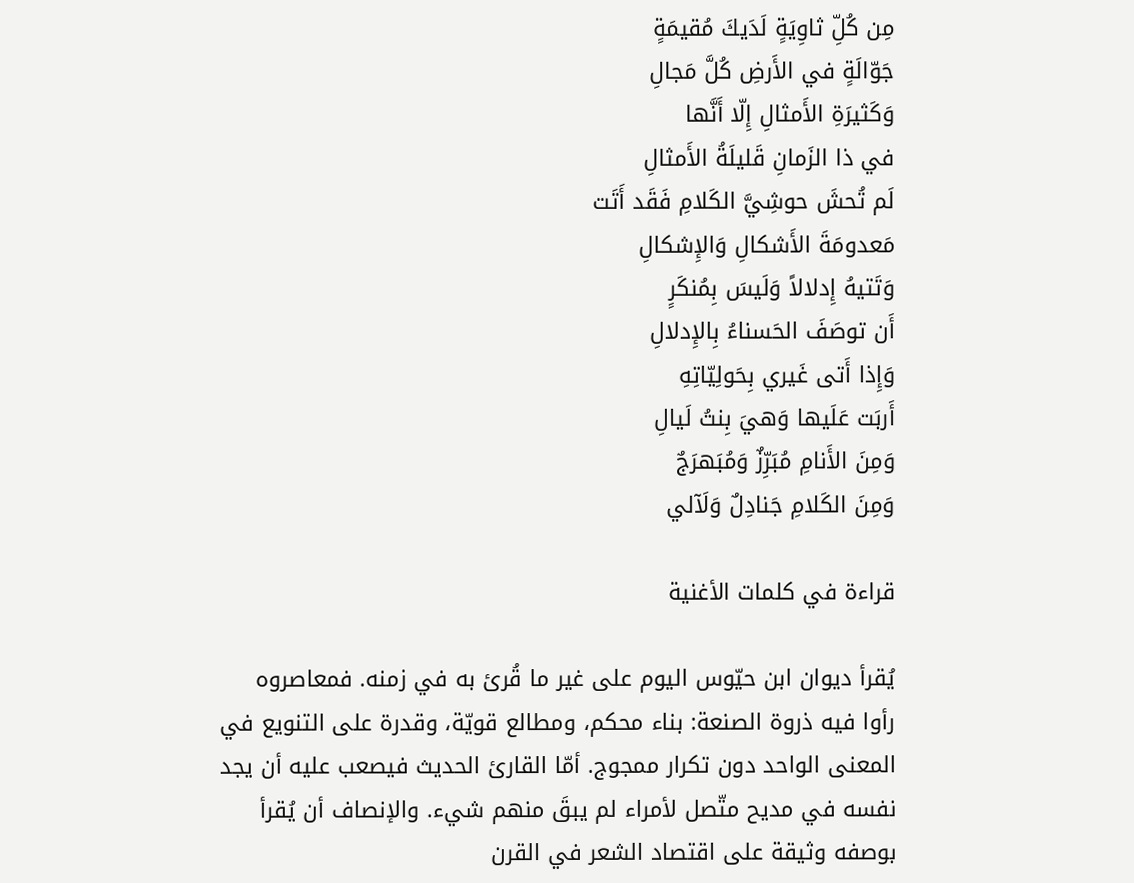مِن كُلِّ ثاوِيَةٍ لَدَيكَ مُقيمَةٍ
جَوّالَةٍ في الأَرضِ كُلَّ مَجالِ
وَكَثيرَةِ الأَمثالِ إِلّا أَنَّها
في ذا الزَمانِ قَليلَةُ الأَمثالِ
لَم تُحشَ حوشِيَّ الكَلامِ فَقَد أَتَت
مَعدومَةَ الأَشكالِ وَالإِشكالِ
وَتَتيهُ إِدلالاً وَلَيسَ بِمُنكَرٍ
أَن توصَفَ الحَسناءُ بِالإِدلالِ
وَإِذا أَتى غَيري بِحَولِيّاتِهِ
أَربَت عَلَيها وَهيَ بِنتُ لَيالِ
وَمِنَ الأَنامِ مُبَرِّزٌ وَمُبَهرَجٌ
وَمِنَ الكَلامِ جَنادِلٌ وَلَآلي

قراءة في كلمات الأغنية

يُقرأ ديوان ابن حيّوس اليوم على غير ما قُرئ به في زمنه. فمعاصروه رأوا فيه ذروة الصنعة: بناء محكم، ومطالع قويّة، وقدرة على التنويع في المعنى الواحد دون تكرار ممجوج. أمّا القارئ الحديث فيصعب عليه أن يجد نفسه في مديح متّصل لأمراء لم يبقَ منهم شيء. والإنصاف أن يُقرأ بوصفه وثيقة على اقتصاد الشعر في القرن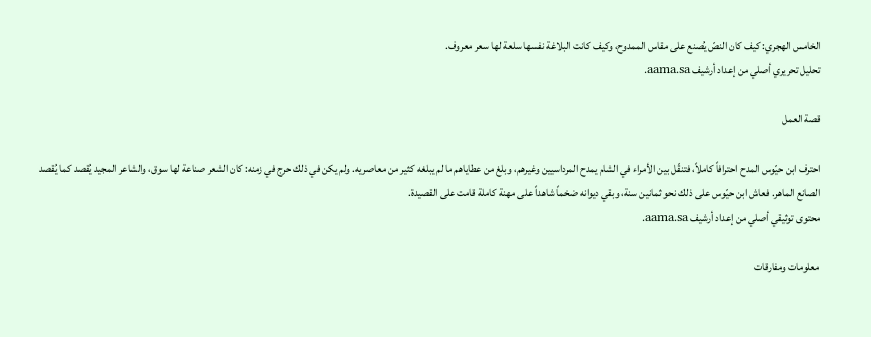الخامس الهجري: كيف كان النصّ يُصنع على مقاس الممدوح، وكيف كانت البلاغة نفسها سلعة لها سعر معروف.
تحليل تحريري أصلي من إعداد أرشيف aama.sa.

قصة العمل

احترف ابن حيّوس المدح احترافاً كاملاً، فتنقّل بين الأمراء في الشام يمدح المرداسيين وغيرهم، وبلغ من عطاياهم ما لم يبلغه كثير من معاصريه. ولم يكن في ذلك حرج في زمنه: كان الشعر صناعة لها سوق، والشاعر المجيد يُقصد كما يُقصد الصانع الماهر. فعاش ابن حيّوس على ذلك نحو ثمانين سنة، وبقي ديوانه ضخماً شاهداً على مهنة كاملة قامت على القصيدة.
محتوى توثيقي أصلي من إعداد أرشيف aama.sa.

معلومات ومفارقات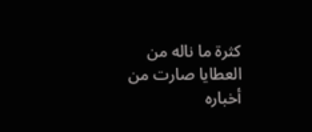كثرة ما ناله من العطايا صارت من أخباره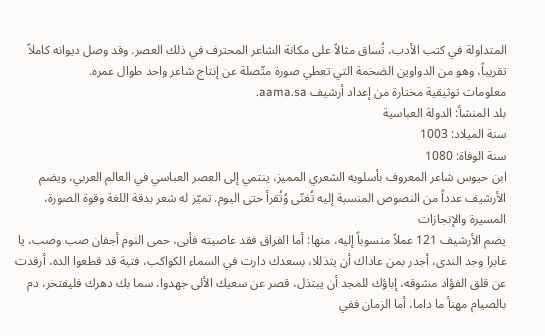المتداولة في كتب الأدب، تُساق مثالاً على مكانة الشاعر المحترف في ذلك العصر. وقد وصل ديوانه كاملاً تقريباً، وهو من الدواوين الضخمة التي تعطي صورة متّصلة عن إنتاج شاعر واحد طوال عمره.
معلومات توثيقية مختارة من إعداد أرشيف aama.sa.
بلد المنشأ: الدولة العباسية
سنة الميلاد: 1003
سنة الوفاة: 1080
ابن حيوس شاعر المعروف بأسلوبه الشعري المميز، ينتمي إلى العصر العباسي في العالم العربي، ويضم الأرشيف عدداً من النصوص المنسبة إليه تُغنّى وُتُقرأ حتى اليوم. تميّز له شعر بدقة اللغة وقوة الصورة،
المسيرة والإنجازات
يضم الأرشيف 121 عملاً منسوباً إليه، منها: أما الفراق فقد عاصيته فأبى، حمى النوم أجفان صب وصب، يا غابرا وجد الندى، أجدر بمن عاداك أن يتذللا، بسعدك دارت في السماء الكواكب، فتية قد قطعوا الده، أرقدت عن قلق الفؤاد مشوقه، إباؤك للمجد أن يبتذل، قصر عن سعيك الألى جهدوا، سما بك دهرك فليفتخر، دم بالصيام مهنأ ما داما، أما الزمان ففي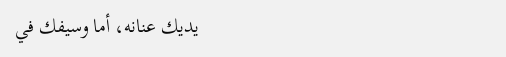يديك عنانه، أما وسيفك في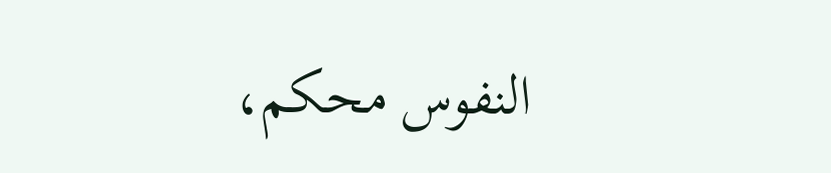النفوس محكم،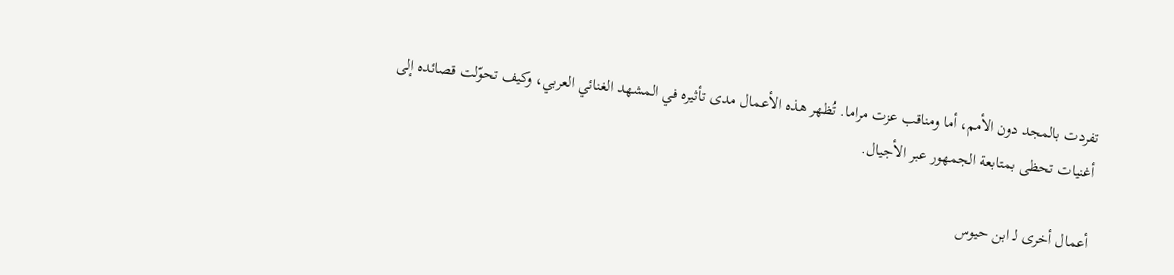تفردت بالمجد دون الأمم، أما ومناقب عزت مراما. تُظهر هذه الأعمال مدى تأثيره في المشهد الغنائي العربي، وكيف تحوّلت قصائده إلى أغنيات تحظى بمتابعة الجمهور عبر الأجيال.

أعمال أخرى لـ ابن حيوس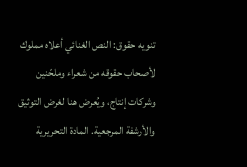تنويه حقوق: النص الغنائي أعلاه مملوك لأصحاب حقوقه من شعراء وملحّنين وشركات إنتاج، ويُعرض هنا لغرض التوثيق والأرشفة المرجعية. المادة التحريرية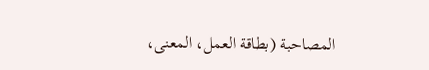المصاحبة (بطاقة العمل، المعنى،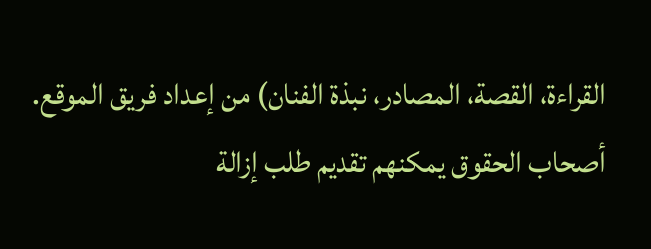القراءة، القصة، المصادر، نبذة الفنان) من إعداد فريق الموقع. أصحاب الحقوق يمكنهم تقديم طلب إزالة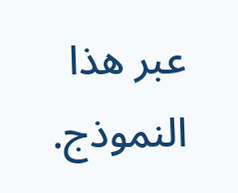عبر هذا النموذج.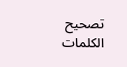تصحيح الكلمات